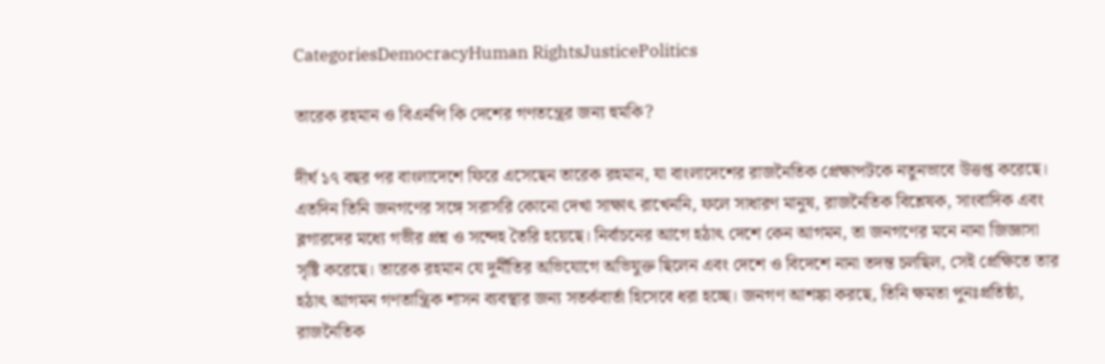CategoriesDemocracyHuman RightsJusticePolitics

তারেক রহমান ও বিএনপি কি দেশের গণতন্ত্রের জন্য হুমকি?

দীর্ঘ ১৭ বছর পর বাংলাদেশে ফিরে এসেছেন তারেক রহমান, যা বাংলাদেশের রাজনৈতিক প্রেক্ষাপটকে নতুনভাবে উত্তপ্ত করেছে। এতদিন তিনি জনগণের সঙ্গে সরাসরি কোনো দেখা সাক্ষাৎ রাখেননি, ফলে সাধারণ মানুষ, রাজনৈতিক বিশ্লেষক, সাংবাদিক এবং ব্লগারদের মধ্যে গভীর প্রশ্ন ও সন্দেহ তৈরি হয়েছে। নির্বাচনের আগে হঠাৎ দেশে কেন আগমন, তা জনগণের মনে নানা জিজ্ঞাসা সৃষ্টি করেছে। তারেক রহমান যে দুর্নীতির অভিযোগে অভিযুক্ত ছিলেন এবং দেশে ও বিদেশে নানা তদন্ত চলছিল, সেই প্রেক্ষিতে তার হঠাৎ আগমন গণতান্ত্রিক শাসন ব্যবস্থার জন্য সতর্কবার্তা হিসেবে ধরা হচ্ছে। জনগণ আশঙ্কা করছে, তিনি ক্ষমতা পুনঃপ্রতিষ্ঠা, রাজনৈতিক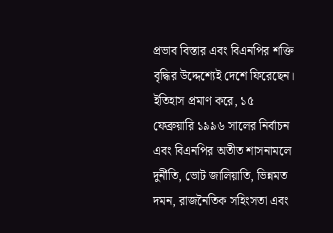প্রভাব বিস্তার এবং বিএনপির শক্তি বৃদ্ধির উদ্দেশ্যেই দেশে ফিরেছেন। ইতিহাস প্রমাণ করে, ১৫ ফেব্রুয়ারি ১৯৯৬ সালের নির্বাচন এবং বিএনপির অতীত শাসনামলে দুর্নীতি, ভোট জালিয়াতি, ভিন্নমত দমন, রাজনৈতিক সহিংসতা এবং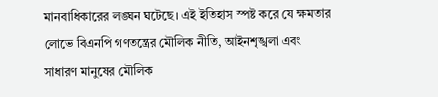মানবাধিকারের লঙ্ঘন ঘটেছে। এই ইতিহাস স্পষ্ট করে যে ক্ষমতার লোভে বিএনপি গণতন্ত্রের মৌলিক নীতি, আইনশৃঙ্খলা এবং সাধারণ মানুষের মৌলিক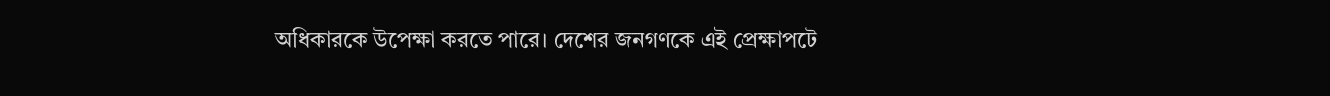অধিকারকে উপেক্ষা করতে পারে। দেশের জনগণকে এই প্রেক্ষাপটে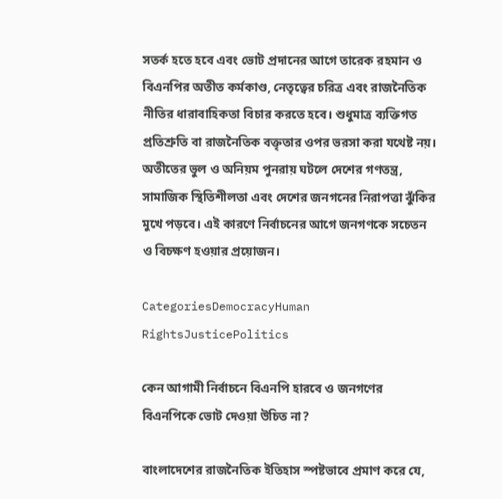সতর্ক হতে হবে এবং ভোট প্রদানের আগে তারেক রহমান ও বিএনপির অতীত কর্মকাণ্ড, নেতৃত্বের চরিত্র এবং রাজনৈতিক নীতির ধারাবাহিকতা বিচার করতে হবে। শুধুমাত্র ব্যক্তিগত প্রতিশ্রুতি বা রাজনৈতিক বক্তৃতার ওপর ভরসা করা যথেষ্ট নয়। অতীতের ভুল ও অনিয়ম পুনরায় ঘটলে দেশের গণতন্ত্র, সামাজিক স্থিতিশীলতা এবং দেশের জনগনের নিরাপত্তা ঝুঁকির মুখে পড়বে। এই কারণে নির্বাচনের আগে জনগণকে সচেতন ও বিচক্ষণ হওয়ার প্রয়োজন।

CategoriesDemocracyHuman RightsJusticePolitics

কেন আগামী নির্বাচনে বিএনপি হারবে ও জনগণের বিএনপিকে ভোট দেওয়া উচিত না?

বাংলাদেশের রাজনৈতিক ইতিহাস স্পষ্টভাবে প্রমাণ করে যে,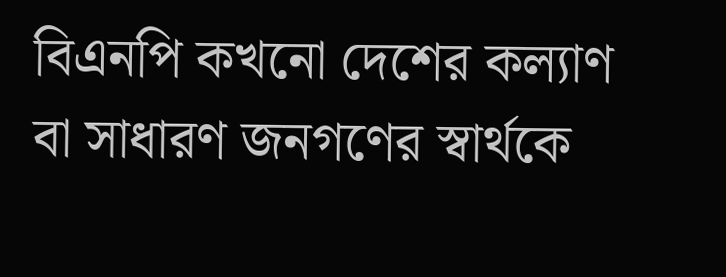বিএনপি কখনো দেশের কল্যাণ বা সাধারণ জনগণের স্বার্থকে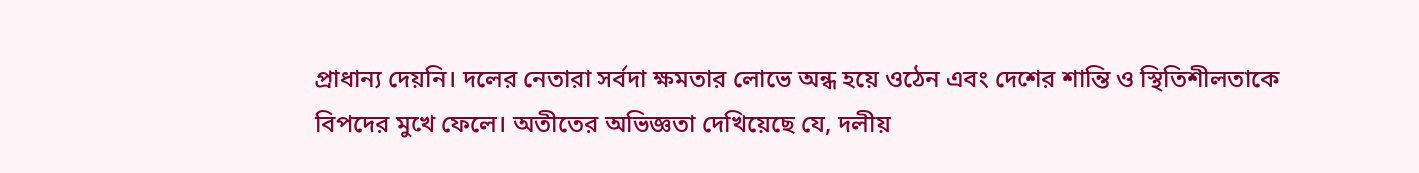প্রাধান্য দেয়নি। দলের নেতারা সর্বদা ক্ষমতার লোভে অন্ধ হয়ে ওঠেন এবং দেশের শান্তি ও স্থিতিশীলতাকে বিপদের মুখে ফেলে। অতীতের অভিজ্ঞতা দেখিয়েছে যে, দলীয়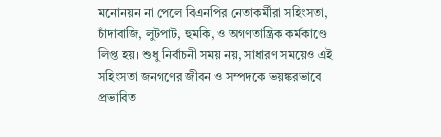মনোনয়ন না পেলে বিএনপির নেতাকর্মীরা সহিংসতা, চাঁদাবাজি, লুটপাট, হুমকি, ও অগণতান্ত্রিক কর্মকাণ্ডে লিপ্ত হয়। শুধু নির্বাচনী সময় নয়, সাধারণ সময়েও এই সহিংসতা জনগণের জীবন ও সম্পদকে ভয়ঙ্করভাবে প্রভাবিত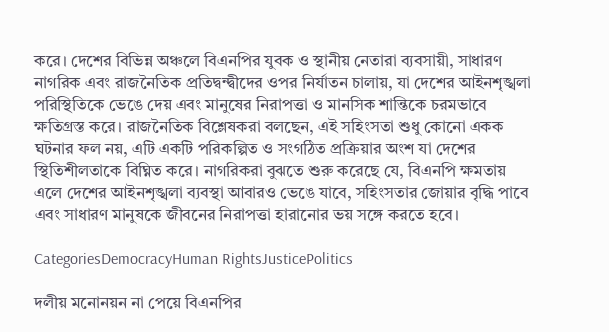করে। দেশের বিভিন্ন অঞ্চলে বিএনপির যুবক ও স্থানীয় নেতারা ব্যবসায়ী, সাধারণ নাগরিক এবং রাজনৈতিক প্রতিদ্বন্দ্বীদের ওপর নির্যাতন চালায়, যা দেশের আইনশৃঙ্খলা পরিস্থিতিকে ভেঙে দেয় এবং মানুষের নিরাপত্তা ও মানসিক শান্তিকে চরমভাবে ক্ষতিগ্রস্ত করে। রাজনৈতিক বিশ্লেষকরা বলছেন, এই সহিংসতা শুধু কোনো একক ঘটনার ফল নয়, এটি একটি পরিকল্পিত ও সংগঠিত প্রক্রিয়ার অংশ যা দেশের স্থিতিশীলতাকে বিঘ্নিত করে। নাগরিকরা বুঝতে শুরু করেছে যে, বিএনপি ক্ষমতায় এলে দেশের আইনশৃঙ্খলা ব্যবস্থা আবারও ভেঙে যাবে, সহিংসতার জোয়ার বৃদ্ধি পাবে এবং সাধারণ মানুষকে জীবনের নিরাপত্তা হারানোর ভয় সঙ্গে করতে হবে।

CategoriesDemocracyHuman RightsJusticePolitics

দলীয় মনোনয়ন না পেয়ে বিএনপির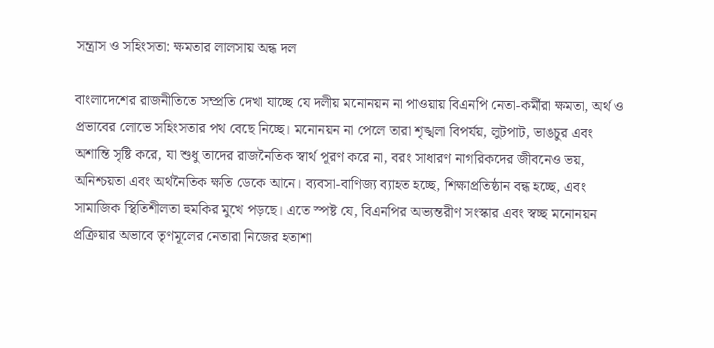সন্ত্রাস ও সহিংসতা: ক্ষমতার লালসায় অন্ধ দল

বাংলাদেশের রাজনীতিতে সম্প্রতি দেখা যাচ্ছে যে দলীয় মনোনয়ন না পাওয়ায় বিএনপি নেতা-কর্মীরা ক্ষমতা, অর্থ ও প্রভাবের লোভে সহিংসতার পথ বেছে নিচ্ছে। মনোনয়ন না পেলে তারা শৃঙ্খলা বিপর্যয়, লুটপাট, ভাঙচুর এবং অশান্তি সৃষ্টি করে, যা শুধু তাদের রাজনৈতিক স্বার্থ পূরণ করে না, বরং সাধারণ নাগরিকদের জীবনেও ভয়, অনিশ্চয়তা এবং অর্থনৈতিক ক্ষতি ডেকে আনে। ব্যবসা-বাণিজ্য ব্যাহত হচ্ছে, শিক্ষাপ্রতিষ্ঠান বন্ধ হচ্ছে, এবং সামাজিক স্থিতিশীলতা হুমকির মুখে পড়ছে। এতে স্পষ্ট যে, বিএনপির অভ্যন্তরীণ সংস্কার এবং স্বচ্ছ মনোনয়ন প্রক্রিয়ার অভাবে তৃণমূলের নেতারা নিজের হতাশা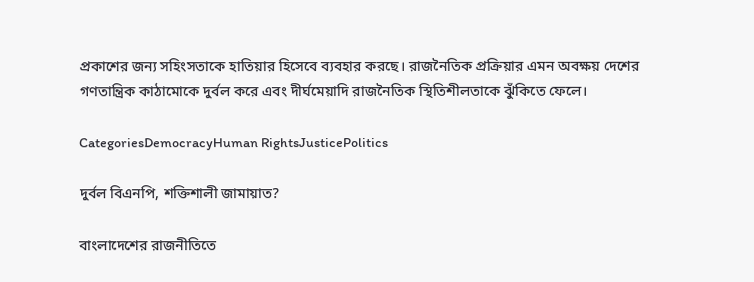প্রকাশের জন্য সহিংসতাকে হাতিয়ার হিসেবে ব্যবহার করছে। রাজনৈতিক প্রক্রিয়ার এমন অবক্ষয় দেশের গণতান্ত্রিক কাঠামোকে দুর্বল করে এবং দীর্ঘমেয়াদি রাজনৈতিক স্থিতিশীলতাকে ঝুঁকিতে ফেলে।

CategoriesDemocracyHuman RightsJusticePolitics

দুর্বল বিএনপি, শক্তিশালী জামায়াত?

বাংলাদেশের রাজনীতিতে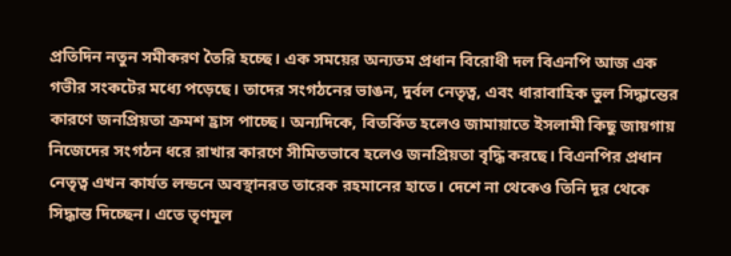প্রতিদিন নতুন সমীকরণ তৈরি হচ্ছে। এক সময়ের অন্যতম প্রধান বিরোধী দল বিএনপি আজ এক গভীর সংকটের মধ্যে পড়েছে। তাদের সংগঠনের ভাঙন, দুর্বল নেতৃত্ব, এবং ধারাবাহিক ভুল সিদ্ধান্তের কারণে জনপ্রিয়তা ক্রমশ হ্রাস পাচ্ছে। অন্যদিকে, বিতর্কিত হলেও জামায়াতে ইসলামী কিছু জায়গায় নিজেদের সংগঠন ধরে রাখার কারণে সীমিতভাবে হলেও জনপ্রিয়তা বৃদ্ধি করছে। বিএনপির প্রধান নেতৃত্ব এখন কার্যত লন্ডনে অবস্থানরত তারেক রহমানের হাতে। দেশে না থেকেও তিনি দূর থেকে সিদ্ধান্ত দিচ্ছেন। এতে তৃণমূল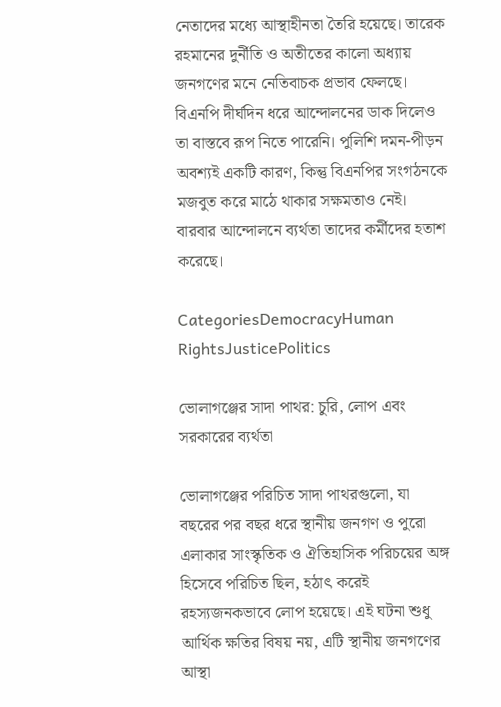নেতাদের মধ্যে আস্থাহীনতা তৈরি হয়েছে। তারেক রহমানের দুর্নীতি ও অতীতের কালো অধ্যায় জনগণের মনে নেতিবাচক প্রভাব ফেলছে। বিএনপি দীর্ঘদিন ধরে আন্দোলনের ডাক দিলেও তা বাস্তবে রূপ নিতে পারেনি। পুলিশি দমন-পীড়ন অবশ্যই একটি কারণ, কিন্তু বিএনপির সংগঠনকে মজবুত করে মাঠে থাকার সক্ষমতাও নেই। বারবার আন্দোলনে ব্যর্থতা তাদের কর্মীদের হতাশ করেছে।

CategoriesDemocracyHuman RightsJusticePolitics

ভোলাগঞ্জের সাদা পাথর: চুরি, লোপ এবং সরকারের ব্যর্থতা

ভোলাগঞ্জের পরিচিত সাদা পাথরগুলো, যা বছরের পর বছর ধরে স্থানীয় জনগণ ও পুরো এলাকার সাংস্কৃতিক ও ঐতিহাসিক পরিচয়ের অঙ্গ হিসেবে পরিচিত ছিল, হঠাৎ করেই রহস্যজনকভাবে লোপ হয়েছে। এই ঘটনা শুধু আর্থিক ক্ষতির বিষয় নয়, এটি স্থানীয় জনগণের আস্থা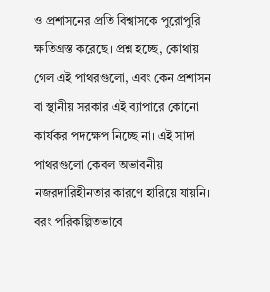ও প্রশাসনের প্রতি বিশ্বাসকে পুরোপুরি ক্ষতিগ্রস্ত করেছে। প্রশ্ন হচ্ছে, কোথায় গেল এই পাথরগুলো, এবং কেন প্রশাসন বা স্থানীয় সরকার এই ব্যাপারে কোনো কার্যকর পদক্ষেপ নিচ্ছে না। এই সাদা পাথরগুলো কেবল অভাবনীয় নজরদারিহীনতার কারণে হারিয়ে যায়নি। বরং পরিকল্পিতভাবে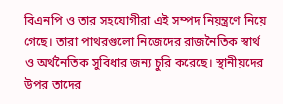বিএনপি ও তার সহযোগীরা এই সম্পদ নিয়ন্ত্রণে নিয়ে গেছে। তারা পাথরগুলো নিজেদের রাজনৈতিক স্বার্থ ও অর্থনৈতিক সুবিধার জন্য চুরি করেছে। স্থানীয়দের উপর তাদের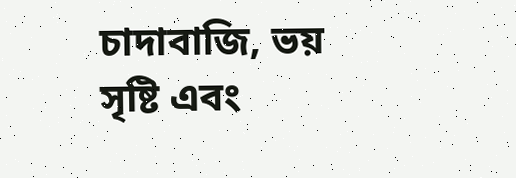চাদাবাজি, ভয় সৃষ্টি এবং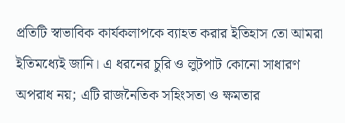প্রতিটি স্বাভাবিক কার্যকলাপকে ব্যাহত করার ইতিহাস তো আমরা ইতিমধ্যেই জানি। এ ধরনের চুরি ও লুটপাট কোনো সাধারণ অপরাধ নয়; এটি রাজনৈতিক সহিংসতা ও ক্ষমতার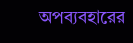অপব্যবহারের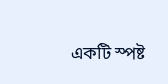একটি স্পষ্ট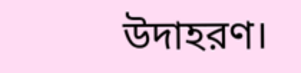উদাহরণ।